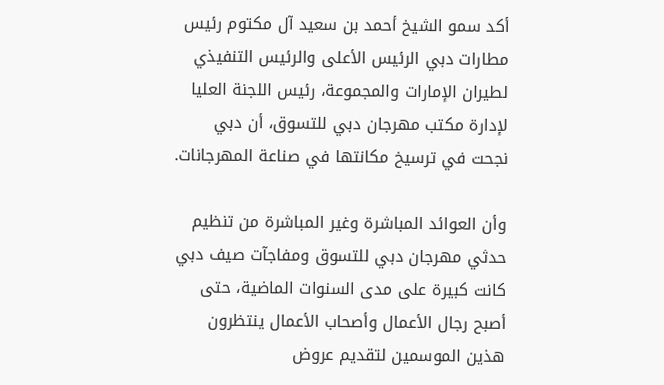أكد سمو الشيخ أحمد بن سعيد آل مكتوم رئيس مطارات دبي الرئيس الأعلى والرئيس التنفيذي لطيران الإمارات والمجموعة، رئيس اللجنة العليا لإدارة مكتب مهرجان دبي للتسوق، أن دبي نجحت في ترسيخ مكانتها في صناعة المهرجانات.

وأن العوائد المباشرة وغير المباشرة من تنظيم حدثي مهرجان دبي للتسوق ومفاجآت صيف دبي كانت كبيرة على مدى السنوات الماضية، حتى أصبح رجال الأعمال وأصحاب الأعمال ينتظرون هذين الموسمين لتقديم عروض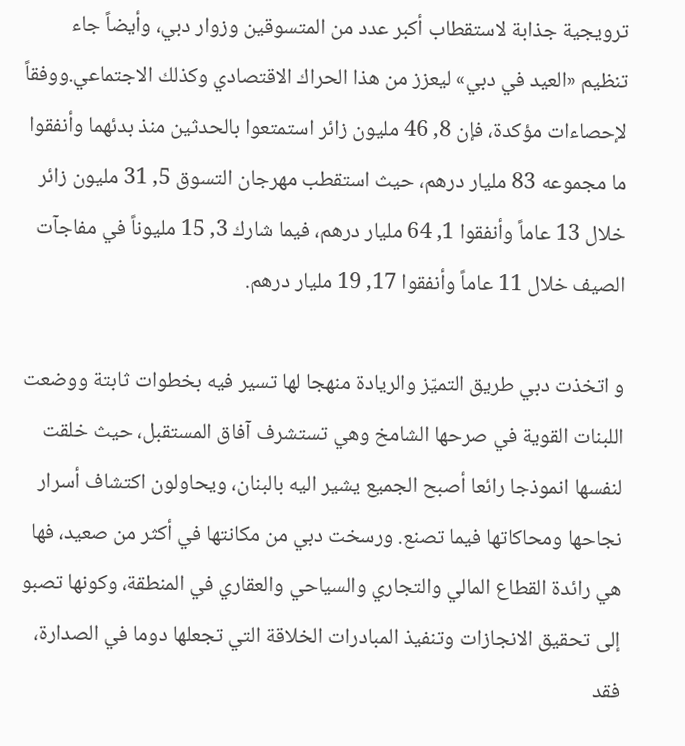ترويجية جذابة لاستقطاب أكبر عدد من المتسوقين وزوار دبي، وأيضاً جاء تنظيم «العيد في دبي» ليعزز من هذا الحراك الاقتصادي وكذلك الاجتماعي.ووفقاً لإحصاءات مؤكدة، فإن 8, 46 مليون زائر استمتعوا بالحدثين منذ بدئهما وأنفقوا ما مجموعه 83 مليار درهم، حيث استقطب مهرجان التسوق 5, 31 مليون زائر خلال 13 عاماً وأنفقوا 1, 64 مليار درهم، فيما شارك 3, 15 مليوناً في مفاجآت الصيف خلال 11 عاماً وأنفقوا 17, 19 مليار درهم.

و اتخذت دبي طريق التميّز والريادة منهجا لها تسير فيه بخطوات ثابتة ووضعت اللبنات القوية في صرحها الشامخ وهي تستشرف آفاق المستقبل، حيث خلقت لنفسها انموذجا رائعا أصبح الجميع يشير اليه بالبنان، ويحاولون اكتشاف أسرار نجاحها ومحاكاتها فيما تصنع. ورسخت دبي من مكانتها في أكثر من صعيد، فها هي رائدة القطاع المالي والتجاري والسياحي والعقاري في المنطقة، وكونها تصبو إلى تحقيق الانجازات وتنفيذ المبادرات الخلاقة التي تجعلها دوما في الصدارة، فقد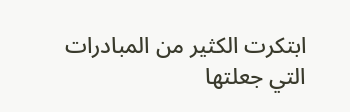ابتكرت الكثير من المبادرات التي جعلتها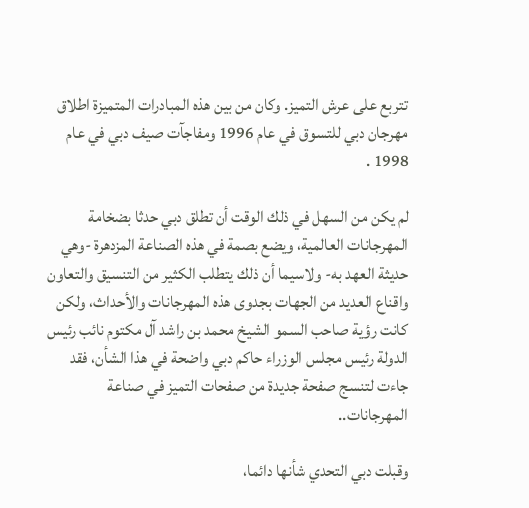تتربع على عرش التميز. وكان من بين هذه المبادرات المتميزة اطلاق مهرجان دبي للتسوق في عام 1996 ومفاجآت صيف دبي في عام 1998 .

لم يكن من السهل في ذلك الوقت أن تطلق دبي حدثا بضخامة المهرجانات العالمية، ويضع بصمة في هذه الصناعة المزدهرة -وهي حديثة العهد به- ولاسيما أن ذلك يتطلب الكثير من التنسيق والتعاون واقناع العديد من الجهات بجدوى هذه المهرجانات والأحداث، ولكن كانت رؤية صاحب السمو الشيخ محمد بن راشد آل مكتوم نائب رئيس الدولة رئيس مجلس الوزراء حاكم دبي واضحة في هذا الشأن، فقد جاءت لتنسج صفحة جديدة من صفحات التميز في صناعة المهرجانات..

وقبلت دبي التحدي شأنها دائما،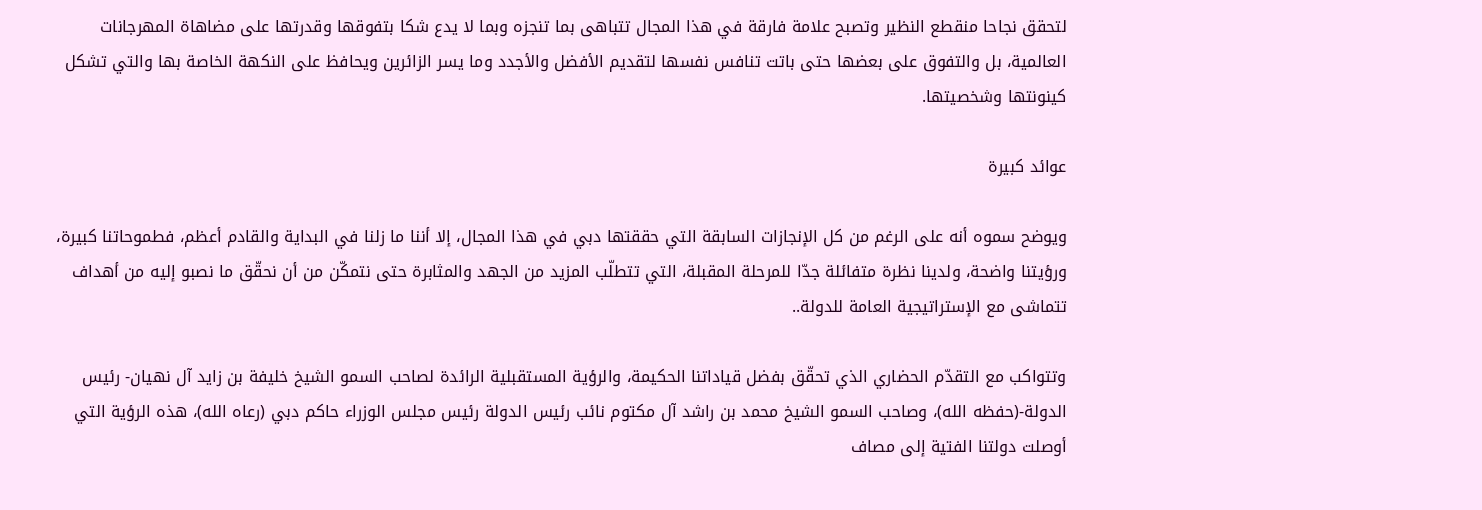لتحقق نجاحا منقطع النظير وتصبح علامة فارقة في هذا المجال تتباهى بما تنجزه وبما لا يدع شكا بتفوقها وقدرتها على مضاهاة المهرجانات العالمية، بل والتفوق على بعضها حتى باتت تنافس نفسها لتقديم الأفضل والأجدد وما يسر الزائرين ويحافظ على النكهة الخاصة بها والتي تشكل كينونتها وشخصيتها.

عوائد كبيرة

ويوضح سموه أنه على الرغم من كل الإنجازات السابقة التي حققتها دبي في هذا المجال، إلا أننا ما زلنا في البداية والقادم أعظم، فطموحاتنا كبيرة، ورؤيتنا واضحة، ولدينا نظرة متفائلة جدّا للمرحلة المقبلة، التي تتطلّب المزيد من الجهد والمثابرة حتى نتمكّن من أن نحقّق ما نصبو إليه من أهداف تتماشى مع الإستراتيجية العامة للدولة..

وتتواكب مع التقدّم الحضاري الذي تحقّق بفضل قياداتنا الحكيمة، والرؤية المستقبلية الرائدة لصاحب السمو الشيخ خليفة بن زايد آل نهيان- رئيس الدولة-(حفظه الله)، وصاحب السمو الشيخ محمد بن راشد آل مكتوم نائب رئيس الدولة رئيس مجلس الوزراء حاكم دبي (رعاه الله)، هذه الرؤية التي أوصلت دولتنا الفتية إلى مصاف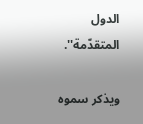الدول المتقدّمة''.

ويذكر سموه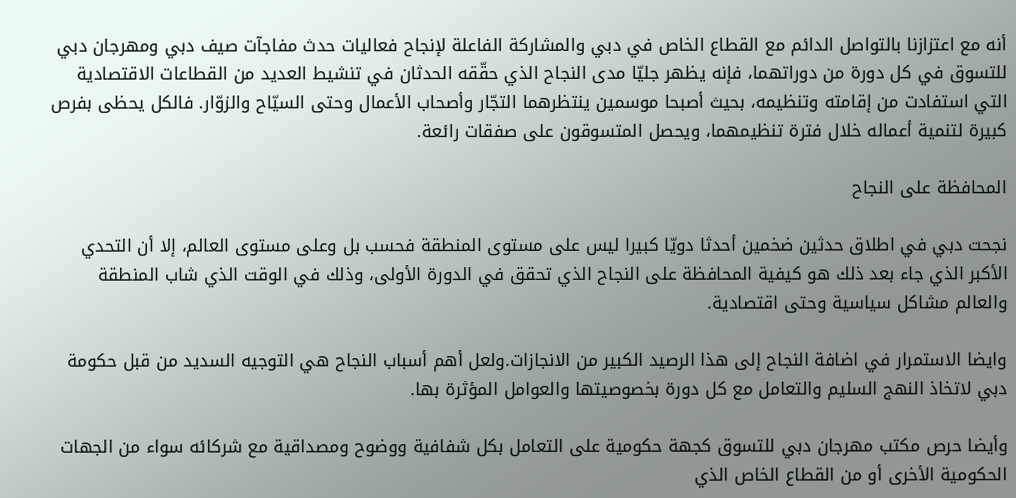أنه مع اعتزازنا بالتواصل الدائم مع القطاع الخاص في دبي والمشاركة الفاعلة لإنجاح فعاليات حدث مفاجآت صيف دبي ومهرجان دبي للتسوق في كل دورة من دوراتهما، فإنه يظهر جليّا مدى النجاح الذي حقّقه الحدثان في تنشيط العديد من القطاعات الاقتصادية التي استفادت من إقامته وتنظيمه، بحيث أصبحا موسمين ينتظرهما التجّار وأصحاب الأعمال وحتى السيّاح والزوّار. فالكل يحظى بفرص كبيرة لتنمية أعماله خلال فترة تنظيمهما، ويحصل المتسوقون على صفقات رائعة.

المحافظة على النجاح

نجحت دبي في اطلاق حدثين ضخمين أحدثا دويّا كبيرا ليس على مستوى المنطقة فحسب بل وعلى مستوى العالم، إلا أن التحدي الأكبر الذي جاء بعد ذلك هو كيفية المحافظة على النجاح الذي تحقق في الدورة الأولى، وذلك في الوقت الذي شاب المنطقة والعالم مشاكل سياسية وحتى اقتصادية.

وايضا الاستمرار في اضافة النجاح إلى هذا الرصيد الكبير من الانجازات.ولعل أهم أسباب النجاح هي التوجيه السديد من قبل حكومة دبي لاتخاذ النهج السليم والتعامل مع كل دورة بخصوصيتها والعوامل المؤثرة بها.

وأيضا حرص مكتب مهرجان دبي للتسوق كجهة حكومية على التعامل بكل شفافية ووضوح ومصداقية مع شركائه سواء من الجهات الحكومية الأخرى أو من القطاع الخاص الذي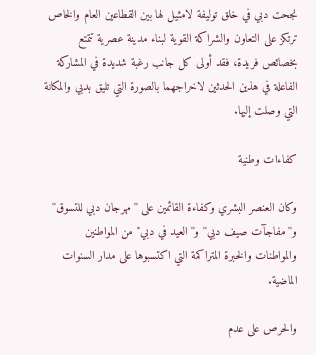نجحت دبي في خلق توليفة لامثيل لها بين القطاعين العام والخاص ترتكز على التعاون والشراكة القوية لبناء مدينة عصرية تتمتع بخصائص فريدة، فقد أولى كل جانب رغبة شديدة في المشاركة الفاعلة في هذين الحدثين لاخراجهما بالصورة التي تليق بدبي والمكانة التي وصلت إليها.

كفاءات وطنية

وكان العنصر البشري وكفاءة القائمين على ''مهرجان دبي للتسوق'' و''مفاجآت صيف دبي'' و''العيد في دبي'' من المواطنين والمواطنات والخبرة المتراكمة التي اكتسبوها على مدار السنوات الماضية.

والحرص على عدم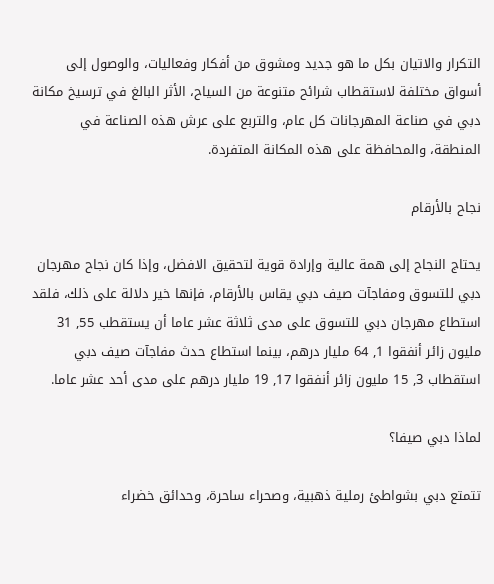التكرار والاتيان بكل ما هو جديد ومشوق من أفكار وفعاليات، والوصول إلى أسواق مختلفة لاستقطاب شرائح متنوعة من السياح، الأثر البالغ في ترسيخ مكانة دبي في صناعة المهرجانات كل عام، والتربع على عرش هذه الصناعة في المنطقة، والمحافظة على هذه المكانة المتفردة.

نجاح بالأرقام

يحتاج النجاح إلى همة عالية وإرادة قوية لتحقيق الافضل، وإذا كان نجاح مهرجان دبي للتسوق ومفاجآت صيف دبي يقاس بالأرقام، فإنها خير دلالة على ذلك، فلقد استطاع مهرجان دبي للتسوق على مدى ثلاثة عشر عاما أن يستقطب 55, 31 مليون زائر أنفقوا 1, 64 مليار درهم، بينما استطاع حدث مفاجآت صيف دبي استقطاب 3, 15 مليون زائر أنفقوا 17, 19 مليار درهم على مدى أحد عشر عاما.

لماذا دبي صيفا؟

تتمتع دبي بشواطئ رملية ذهبية، وصحراء ساحرة، وحدائق خضراء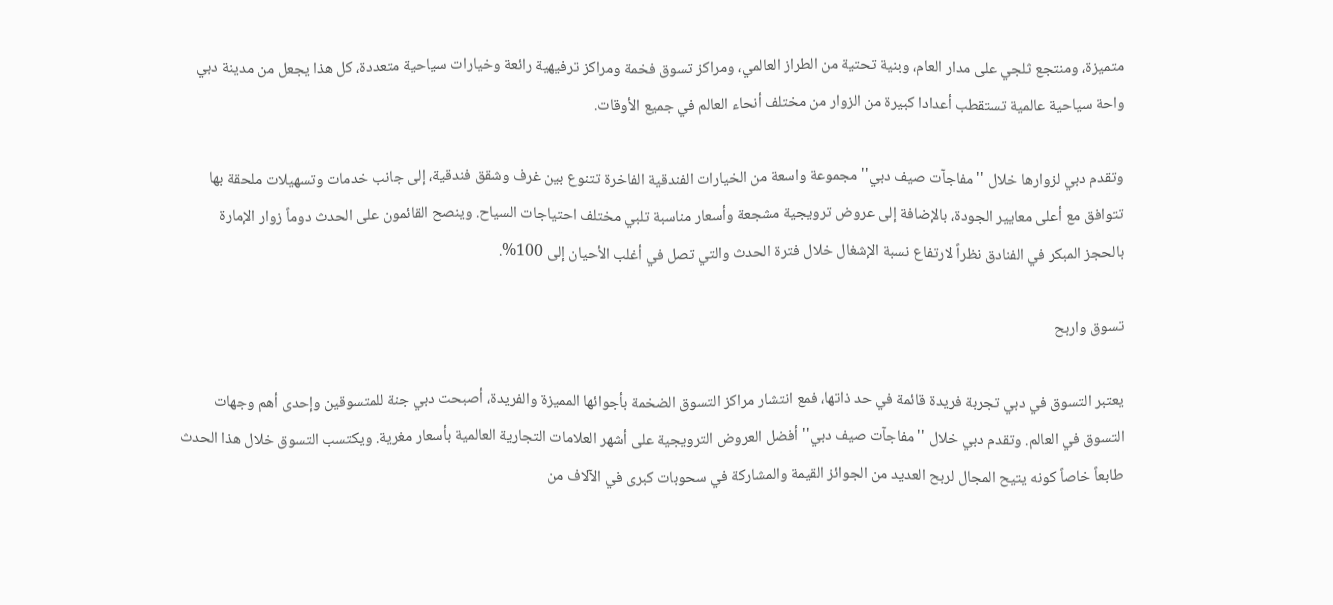متميزة، ومنتجع ثلجي على مدار العام، وبنية تحتية من الطراز العالمي، ومراكز تسوق فخمة ومراكز ترفيهية رائعة وخيارات سياحية متعددة، كل هذا يجعل من مدينة دبي واحة سياحية عالمية تستقطب أعدادا كبيرة من الزوار من مختلف أنحاء العالم في جميع الأوقات.

وتقدم دبي لزوارها خلال ''مفاجآت صيف دبي'' مجموعة واسعة من الخيارات الفندقية الفاخرة تتنوع بين غرف وشقق فندقية، إلى جانب خدمات وتسهيلات ملحقة بها تتوافق مع أعلى معايير الجودة، بالإضافة إلى عروض ترويجية مشجعة وأسعار مناسبة تلبي مختلف احتياجات السياح. وينصح القائمون على الحدث دوماً زوار الإمارة بالحجز المبكر في الفنادق نظراً لارتفاع نسبة الإشغال خلال فترة الحدث والتي تصل في أغلب الأحيان إلى 100%.

تسوق واربح

يعتبر التسوق في دبي تجربة فريدة قائمة في حد ذاتها، فمع انتشار مراكز التسوق الضخمة بأجوائها المميزة والفريدة، أصبحت دبي جنة للمتسوقين وإحدى أهم وجهات التسوق في العالم. وتقدم دبي خلال ''مفاجآت صيف دبي'' أفضل العروض الترويجية على أشهر العلامات التجارية العالمية بأسعار مغرية. ويكتسب التسوق خلال هذا الحدث طابعاً خاصاً كونه يتيح المجال لربح العديد من الجوائز القيمة والمشاركة في سحوبات كبرى في الآلاف من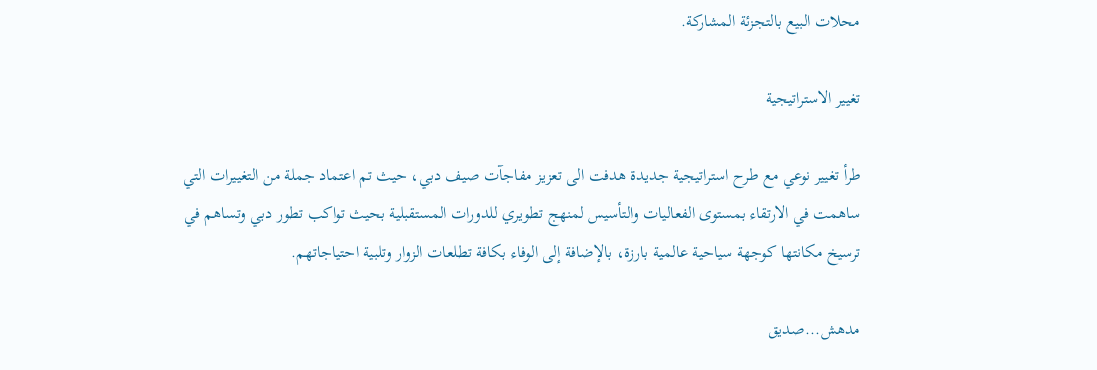محلات البيع بالتجزئة المشاركة.

تغيير الاستراتيجية

طرأ تغيير نوعي مع طرح استراتيجية جديدة هدفت الى تعزيز مفاجآت صيف دبي، حيث تم اعتماد جملة من التغييرات التي ساهمت في الارتقاء بمستوى الفعاليات والتأسيس لمنهج تطويري للدورات المستقبلية بحيث تواكب تطور دبي وتساهم في ترسيخ مكانتها كوجهة سياحية عالمية بارزة، بالإضافة إلى الوفاء بكافة تطلعات الزوار وتلبية احتياجاتهم.

مدهش...صديق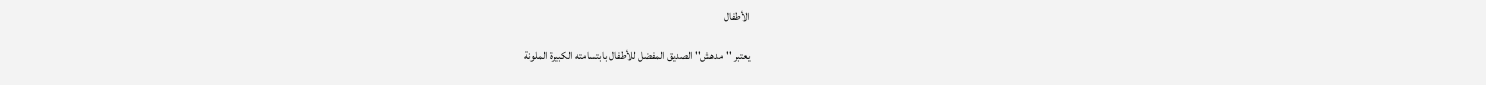الأطفال

يعتبر ''مدهش'' الصديق المفضل للأطفال بابتسامته الكبيرة الملونة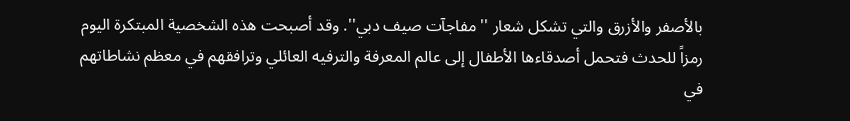بالأصفر والأزرق والتي تشكل شعار ''مفاجآت صيف دبي''. وقد أصبحت هذه الشخصية المبتكرة اليوم رمزاً للحدث فتحمل أصدقاءها الأطفال إلى عالم المعرفة والترفيه العائلي وترافقهم في معظم نشاطاتهم في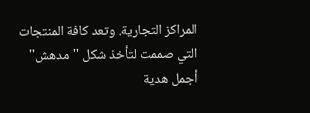المراكز التجارية. وتعد كافة المنتجات التي صممت لتأخذ شكل ''مدهش'' أجمل هدية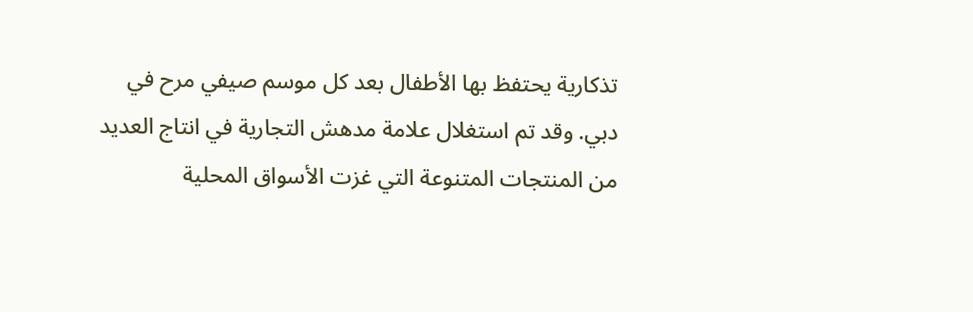تذكارية يحتفظ بها الأطفال بعد كل موسم صيفي مرح في دبي. وقد تم استغلال علامة مدهش التجارية في انتاج العديد من المنتجات المتنوعة التي غزت الأسواق المحلية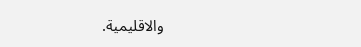والاقليمية.